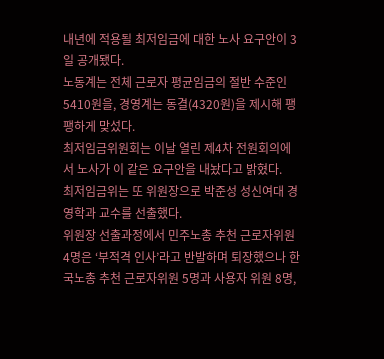내년에 적용될 최저임금에 대한 노사 요구안이 3일 공개됐다.
노동계는 전체 근로자 평균임금의 절반 수준인 5410원을, 경영계는 동결(4320원)을 제시해 팽팽하게 맞섰다.
최저임금위원회는 이날 열린 제4차 전원회의에서 노사가 이 같은 요구안을 내놨다고 밝혔다.
최저임금위는 또 위원장으로 박준성 성신여대 경영학과 교수를 선출했다.
위원장 선출과정에서 민주노총 추천 근로자위원 4명은 ‘부적격 인사’라고 반발하며 퇴장했으나 한국노총 추천 근로자위원 5명과 사용자 위원 8명,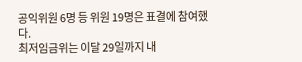공익위원 6명 등 위원 19명은 표결에 참여했다.
최저임금위는 이달 29일까지 내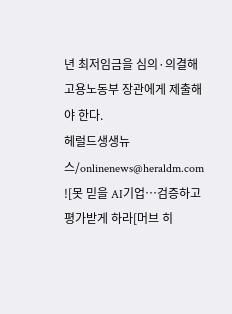년 최저임금을 심의·의결해 고용노동부 장관에게 제출해야 한다.
헤럴드생생뉴스/onlinenews@heraldm.com
![못 믿을 AI기업…검증하고 평가받게 하라[머브 히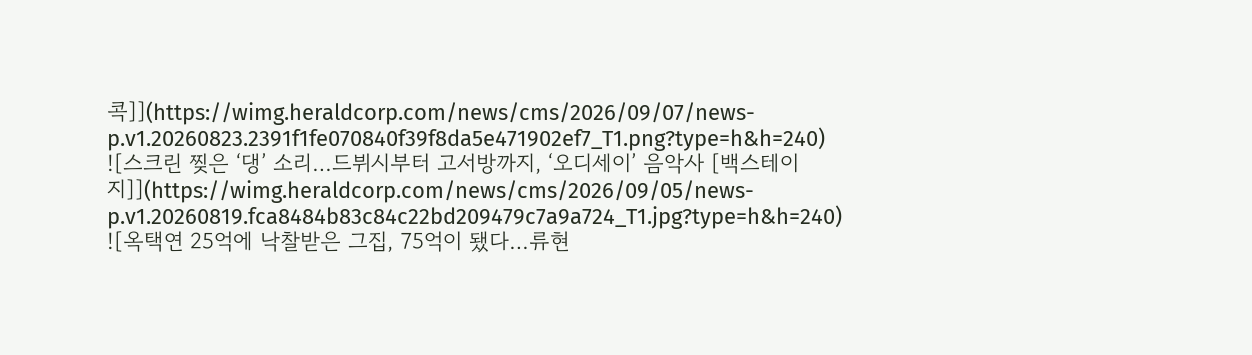콕]](https://wimg.heraldcorp.com/news/cms/2026/09/07/news-p.v1.20260823.2391f1fe070840f39f8da5e471902ef7_T1.png?type=h&h=240)
![스크린 찢은 ‘댕’ 소리…드뷔시부터 고서방까지, ‘오디세이’ 음악사 [백스테이지]](https://wimg.heraldcorp.com/news/cms/2026/09/05/news-p.v1.20260819.fca8484b83c84c22bd209479c7a9a724_T1.jpg?type=h&h=240)
![옥택연 25억에 낙찰받은 그집, 75억이 됐다…류현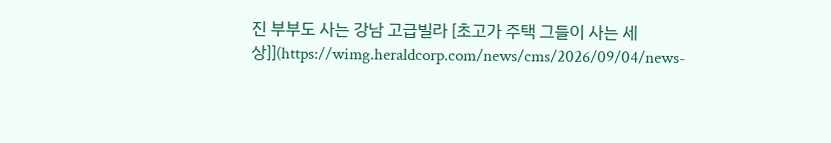진 부부도 사는 강남 고급빌라 [초고가 주택 그들이 사는 세상]](https://wimg.heraldcorp.com/news/cms/2026/09/04/news-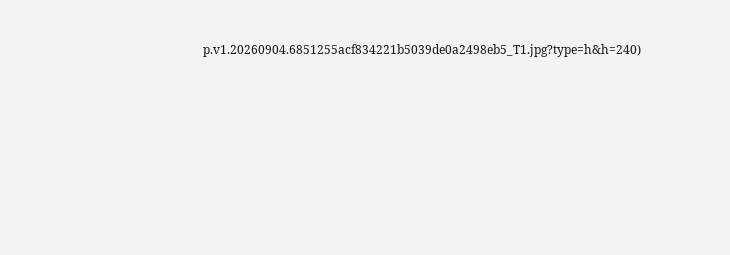p.v1.20260904.6851255acf834221b5039de0a2498eb5_T1.jpg?type=h&h=240)